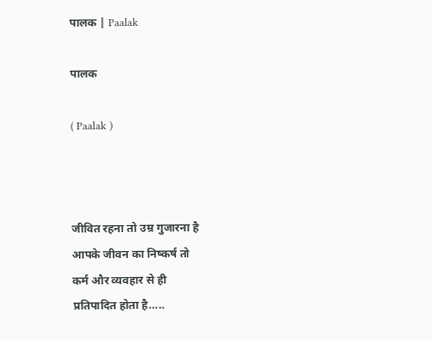पालक | Paalak

पालक

( Paalak )



जीवित रहना तो उम्र गुजारना है
आपके जीवन का निष्कर्ष तो
कर्म और व्यवहार से ही
प्रतिपादित होता है…..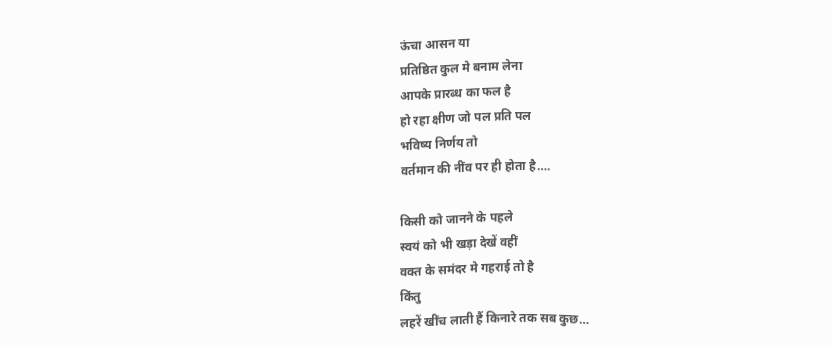ऊंचा आसन या
प्रतिष्ठित कुल मे बनाम लेना
आपके प्रारब्ध का फल है
हो रहा क्षीण जो पल प्रति पल
भविष्य निर्णय तो
वर्तमान की नींव पर ही होता है….

किसी को जानने के पहले
स्वयं को भी खड़ा देखें वहीं
वक्त के समंदर मे गहराई तो है
किंतु
लहरें खींच लाती हैं किनारे तक सब कुछ…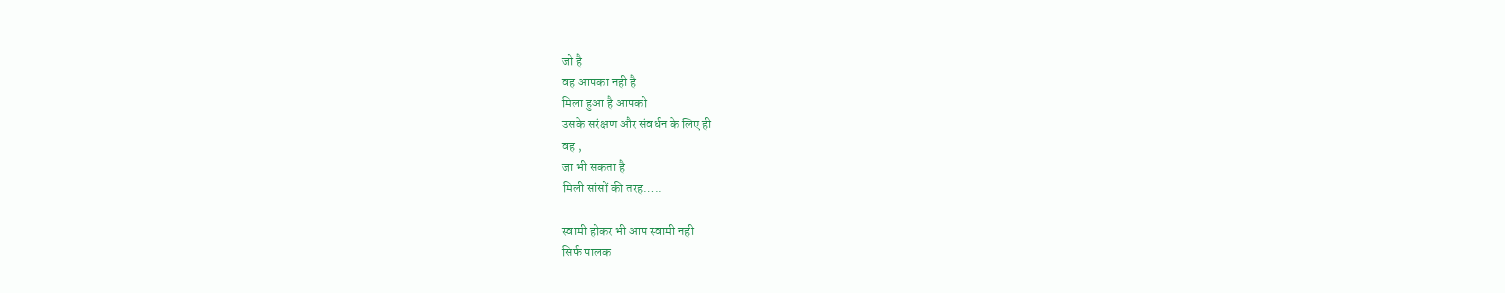जो है
वह आपका नही है
मिला हुआ है आपको
उसके सरंक्षण और संवर्धन के लिए ही
वह ,
जा भी सकता है
मिली सांसों की तरह…..

स्वामी होकर भी आप स्वामी नही
सिर्फ पालक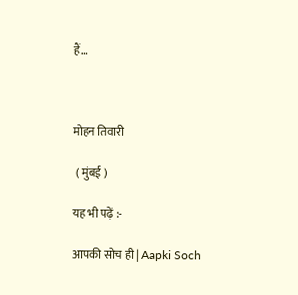हैं…



मोहन तिवारी

 ( मुंबई )

यह भी पढ़ें :-

आपकी सोच ही | Aapki Soch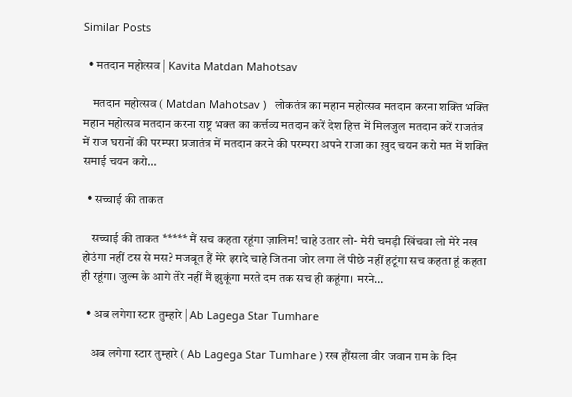Similar Posts

  • मतदान महोत्सव | Kavita Matdan Mahotsav

    मतदान महोत्सव ( Matdan Mahotsav )   लोकतंत्र का महान महोत्सव मतदान करना शक्ति भक्ति महान महोत्सव मतदान करना राष्ट्र भक्त का कर्त्तव्य मतदान करें देश हित्त में मिलजुल मतदान करें राजतंत्र में राज घरानों की परम्परा प्रजातंत्र में मतदान करने की परम्परा अपने राजा का ख़ुद चयन करो मत में शक्ति समाई चयन करो…

  • सच्चाई की ताकत

    सच्चाई की ताकत ***** मैं सच कहता रहूंगा ज़ालिम! चाहे उतार लो- मेरी चमड़ी खिंचवा लो मेरे नख होउंगा नहीं टस से मस? मजबूत हैं मेरे इरादे चाहे जितना जोर लगा लें पीछे नहीं हटूंगा सच कहता हूं कहता ही रहूंगा। जुल्म के आगे तेरे नहीं मैं झुकूंगा मरते दम तक सच ही कहूंगा। मरने…

  • अब लगेगा स्टार तुम्हारे | Ab Lagega Star Tumhare

    अब लगेगा स्टार तुम्हारे ( Ab Lagega Star Tumhare ) रख हौंसला वीर जवान ग़म के दिन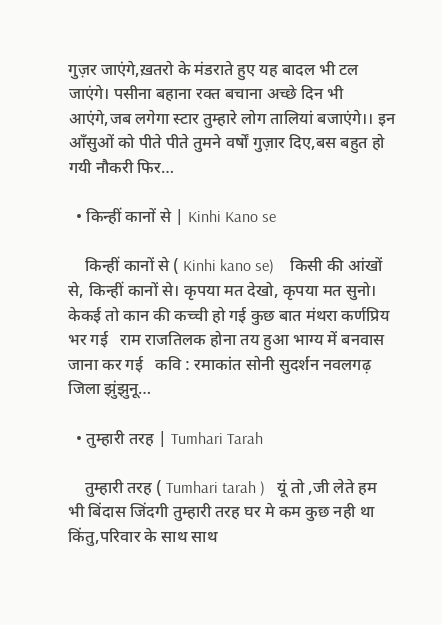गुज़र जाएंगे,ख़तरो के मंडराते हुए यह बादल भी टल जाएंगे। पसीना बहाना रक्त बचाना अच्छे दिन भी आएंगे,जब लगेगा स्टार तुम्हारे लोग तालियां बजाएंगे।। इन ऑंसुओं को पीते पीते तुमने वर्षों गुज़ार दिए,बस बहुत हो गयी नौकरी फिर…

  • किन्हीं कानों से | Kinhi Kano se

    किन्हीं कानों से ( Kinhi kano se)    किसी की आंखों से, किन्हीं कानों से। कृपया मत देखो, कृपया मत सुनो।   केकई तो कान की कच्ची हो गई कुछ बात मंथरा कर्णप्रिय भर गई   राम राजतिलक होना तय हुआ भाग्य में बनवास जाना कर गई   कवि : रमाकांत सोनी सुदर्शन नवलगढ़ जिला झुंझुनू…

  • तुम्हारी तरह | Tumhari Tarah

    तुम्हारी तरह ( Tumhari tarah )   यूं तो ,जी लेते हम भी बिंदास जिंदगी तुम्हारी तरह घर मे कम कुछ नही था किंतु,परिवार के साथ साथ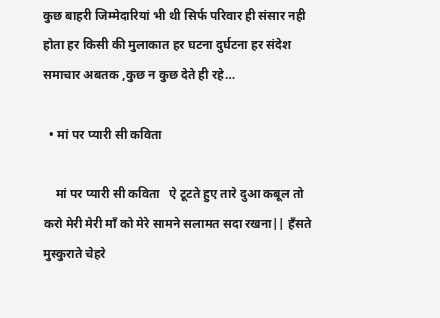कुछ बाहरी जिम्मेदारियां भी थी सिर्फ परिवार ही संसार नही होता हर किसी की मुलाकात हर घटना दुर्घटना हर संदेश समाचार अबतक ,कुछ न कुछ देते ही रहे…

  • मां पर प्यारी सी कविता

    मां पर प्यारी सी कविता   ऐ टूटते हुए तारे दुआ कबूल तो करो मेरी मेरी माँ को मेरे सामने सलामत सदा रखना|| हँसते मुस्कुराते चेहरे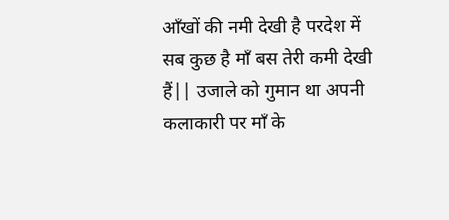आँखों की नमी देखी है परदेश में सब कुछ है माँ बस तेरी कमी देखी हैं|| उजाले को गुमान था अपनी कलाकारी पर माँ के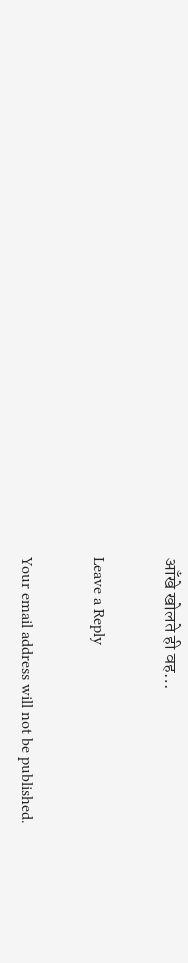आँखे खोलते ही वह…

Leave a Reply

Your email address will not be published.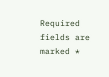Required fields are marked *